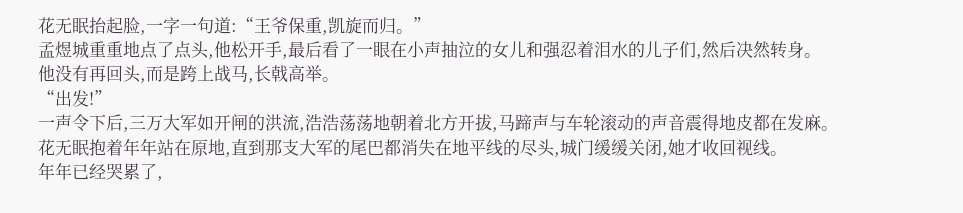花无眠抬起脸,一字一句道:“王爷保重,凯旋而归。”
孟煜城重重地点了点头,他松开手,最后看了一眼在小声抽泣的女儿和强忍着泪水的儿子们,然后决然转身。
他没有再回头,而是跨上战马,长戟高举。
“出发!”
一声令下后,三万大军如开闸的洪流,浩浩荡荡地朝着北方开拔,马蹄声与车轮滚动的声音震得地皮都在发麻。
花无眠抱着年年站在原地,直到那支大军的尾巴都消失在地平线的尽头,城门缓缓关闭,她才收回视线。
年年已经哭累了,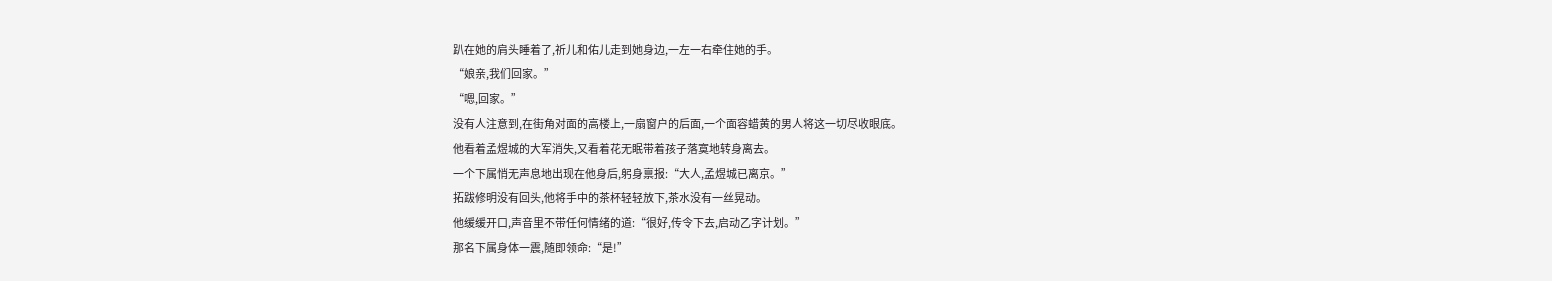趴在她的肩头睡着了,祈儿和佑儿走到她身边,一左一右牵住她的手。
“娘亲,我们回家。”
“嗯,回家。”
没有人注意到,在街角对面的高楼上,一扇窗户的后面,一个面容蜡黄的男人将这一切尽收眼底。
他看着孟煜城的大军消失,又看着花无眠带着孩子落寞地转身离去。
一个下属悄无声息地出现在他身后,躬身禀报:“大人,孟煜城已离京。”
拓跋修明没有回头,他将手中的茶杯轻轻放下,茶水没有一丝晃动。
他缓缓开口,声音里不带任何情绪的道:“很好,传令下去,启动乙字计划。”
那名下属身体一震,随即领命:“是!”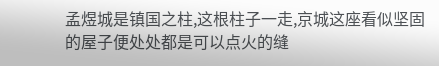孟煜城是镇国之柱,这根柱子一走,京城这座看似坚固的屋子便处处都是可以点火的缝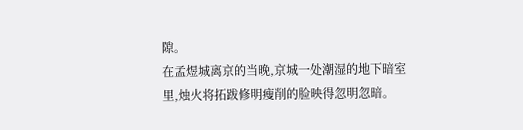隙。
在孟煜城离京的当晚,京城一处潮湿的地下暗室里,烛火将拓跋修明瘦削的脸映得忽明忽暗。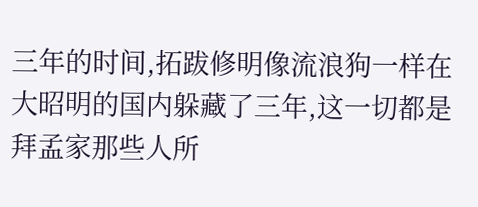三年的时间,拓跋修明像流浪狗一样在大昭明的国内躲藏了三年,这一切都是拜孟家那些人所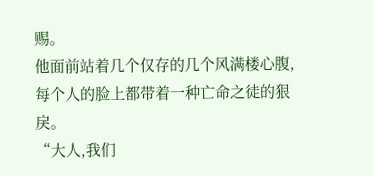赐。
他面前站着几个仅存的几个风满楼心腹,每个人的脸上都带着一种亡命之徒的狠戾。
“大人,我们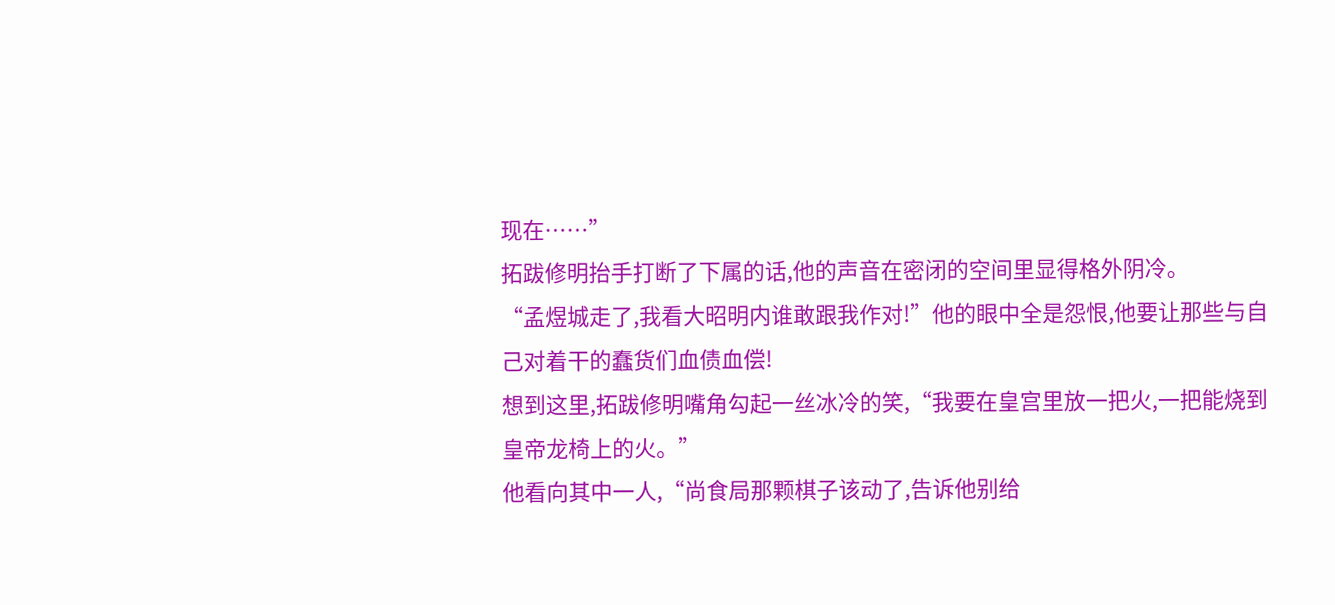现在……”
拓跋修明抬手打断了下属的话,他的声音在密闭的空间里显得格外阴冷。
“孟煜城走了,我看大昭明内谁敢跟我作对!”他的眼中全是怨恨,他要让那些与自己对着干的蠢货们血债血偿!
想到这里,拓跋修明嘴角勾起一丝冰冷的笑,“我要在皇宫里放一把火,一把能烧到皇帝龙椅上的火。”
他看向其中一人,“尚食局那颗棋子该动了,告诉他别给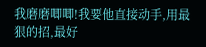我磨磨唧唧!我要他直接动手,用最狠的招,最好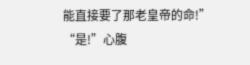能直接要了那老皇帝的命!”
“是!”心腹